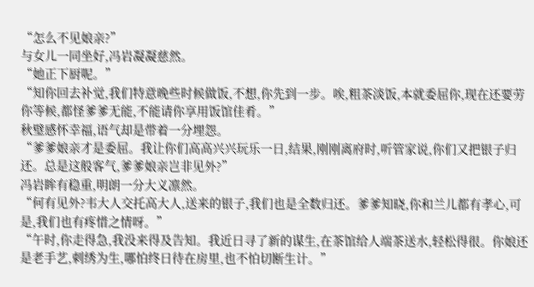“怎么不见娘亲?”
与女儿一同坐好,冯岩凝凝慈然。
“她正下厨呢。”
“知你回去补觉,我们特意晚些时候做饭,不想,你先到一步。唉,粗茶淡饭,本就委屈你,现在还要劳你等候,都怪爹爹无能,不能请你享用饭馆佳肴。”
秋璧感怀幸福,语气却是带着一分埋怨。
“爹爹娘亲才是委屈。我让你们高高兴兴玩乐一日,结果,刚刚离府时,听管家说,你们又把银子归还。总是这般客气,爹爹娘亲岂非见外?”
冯岩眸有稳重,明朗一分大义凛然。
“何有见外?韦大人交托高大人,送来的银子,我们也是全数归还。爹爹知晓,你和兰儿都有孝心,可是,我们也有疼惜之情呀。”
“午时,你走得急,我没来得及告知。我近日寻了新的谋生,在茶馆给人端茶送水,轻松得很。你娘还是老手艺,刺绣为生,哪怕终日待在房里,也不怕切断生计。”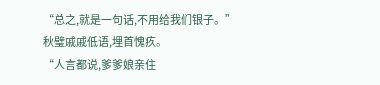“总之,就是一句话,不用给我们银子。”
秋璧戚戚低语,埋首愧疚。
“人言都说,爹爹娘亲住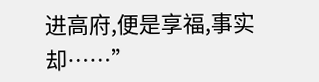进高府,便是享福,事实却……”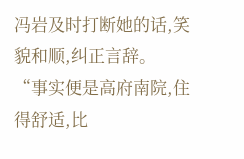冯岩及时打断她的话,笑貌和顺,纠正言辞。
“事实便是高府南院,住得舒适,比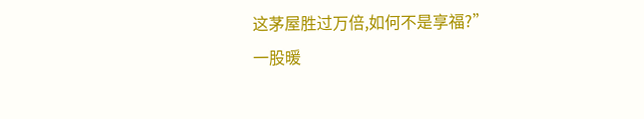这茅屋胜过万倍,如何不是享福?”
一股暖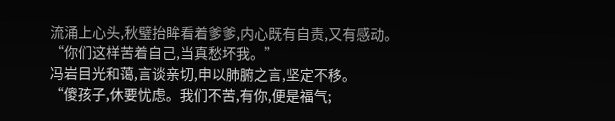流涌上心头,秋璧抬眸看着爹爹,内心既有自责,又有感动。
“你们这样苦着自己,当真愁坏我。”
冯岩目光和蔼,言谈亲切,申以肺腑之言,坚定不移。
“傻孩子,休要忧虑。我们不苦,有你,便是福气;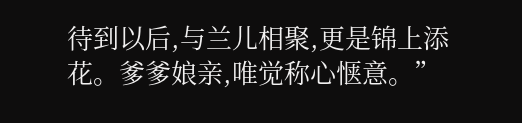待到以后,与兰儿相聚,更是锦上添花。爹爹娘亲,唯觉称心惬意。”